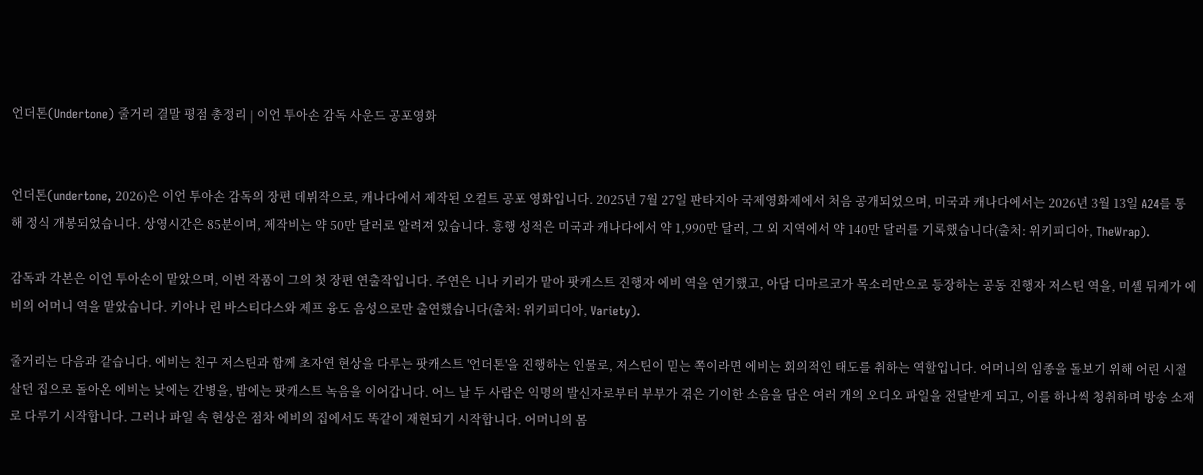언더톤(Undertone) 줄거리 결말 평점 총정리 | 이언 투아손 감독 사운드 공포영화


언더톤(undertone, 2026)은 이언 투아손 감독의 장편 데뷔작으로, 캐나다에서 제작된 오컬트 공포 영화입니다. 2025년 7월 27일 판타지아 국제영화제에서 처음 공개되었으며, 미국과 캐나다에서는 2026년 3월 13일 A24를 통해 정식 개봉되었습니다. 상영시간은 85분이며, 제작비는 약 50만 달러로 알려져 있습니다. 흥행 성적은 미국과 캐나다에서 약 1,990만 달러, 그 외 지역에서 약 140만 달러를 기록했습니다(출처: 위키피디아, TheWrap).

감독과 각본은 이언 투아손이 맡았으며, 이번 작품이 그의 첫 장편 연출작입니다. 주연은 니나 키리가 맡아 팟캐스트 진행자 에비 역을 연기했고, 아담 디마르코가 목소리만으로 등장하는 공동 진행자 저스틴 역을, 미셸 뒤케가 에비의 어머니 역을 맡았습니다. 키아나 린 바스티다스와 제프 융도 음성으로만 출연했습니다(출처: 위키피디아, Variety).

줄거리는 다음과 같습니다. 에비는 친구 저스틴과 함께 초자연 현상을 다루는 팟캐스트 '언더톤'을 진행하는 인물로, 저스틴이 믿는 쪽이라면 에비는 회의적인 태도를 취하는 역할입니다. 어머니의 임종을 돌보기 위해 어린 시절 살던 집으로 돌아온 에비는 낮에는 간병을, 밤에는 팟캐스트 녹음을 이어갑니다. 어느 날 두 사람은 익명의 발신자로부터 부부가 겪은 기이한 소음을 담은 여러 개의 오디오 파일을 전달받게 되고, 이를 하나씩 청취하며 방송 소재로 다루기 시작합니다. 그러나 파일 속 현상은 점차 에비의 집에서도 똑같이 재현되기 시작합니다. 어머니의 몸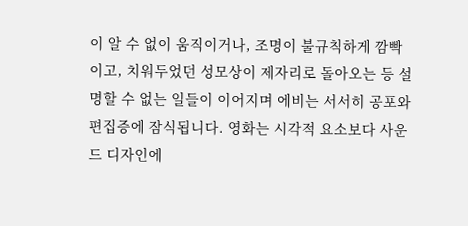이 알 수 없이 움직이거나, 조명이 불규칙하게 깜빡이고, 치워두었던 성모상이 제자리로 돌아오는 등 설명할 수 없는 일들이 이어지며 에비는 서서히 공포와 편집증에 잠식됩니다. 영화는 시각적 요소보다 사운드 디자인에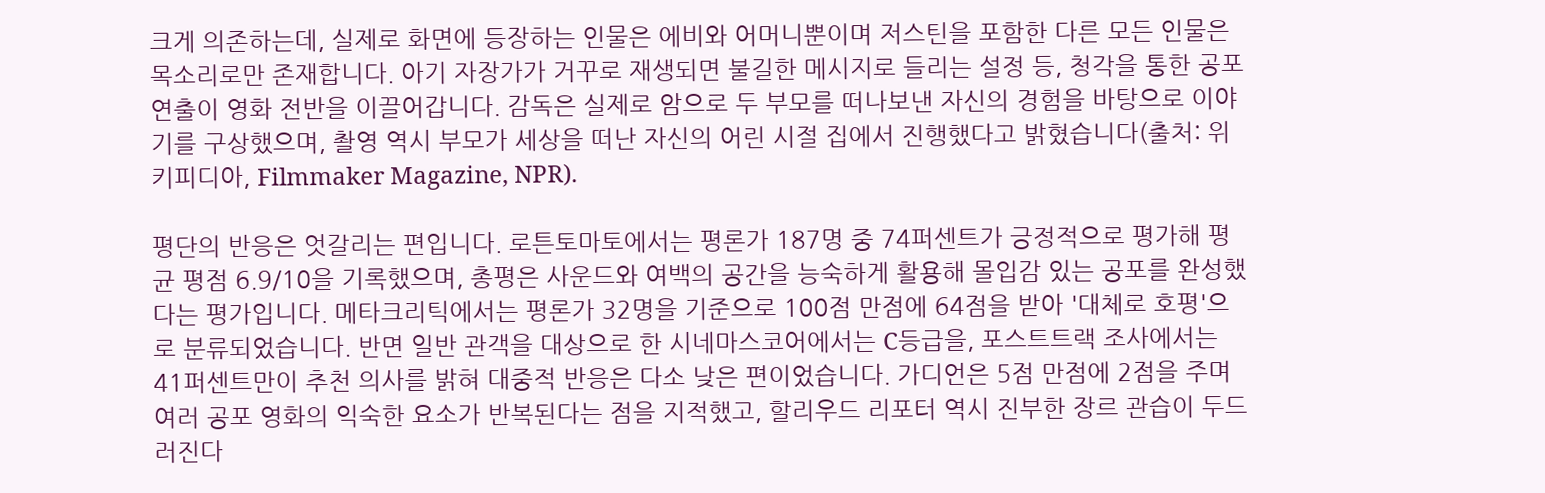크게 의존하는데, 실제로 화면에 등장하는 인물은 에비와 어머니뿐이며 저스틴을 포함한 다른 모든 인물은 목소리로만 존재합니다. 아기 자장가가 거꾸로 재생되면 불길한 메시지로 들리는 설정 등, 청각을 통한 공포 연출이 영화 전반을 이끌어갑니다. 감독은 실제로 암으로 두 부모를 떠나보낸 자신의 경험을 바탕으로 이야기를 구상했으며, 촬영 역시 부모가 세상을 떠난 자신의 어린 시절 집에서 진행했다고 밝혔습니다(출처: 위키피디아, Filmmaker Magazine, NPR).

평단의 반응은 엇갈리는 편입니다. 로튼토마토에서는 평론가 187명 중 74퍼센트가 긍정적으로 평가해 평균 평점 6.9/10을 기록했으며, 총평은 사운드와 여백의 공간을 능숙하게 활용해 몰입감 있는 공포를 완성했다는 평가입니다. 메타크리틱에서는 평론가 32명을 기준으로 100점 만점에 64점을 받아 '대체로 호평'으로 분류되었습니다. 반면 일반 관객을 대상으로 한 시네마스코어에서는 C등급을, 포스트트랙 조사에서는 41퍼센트만이 추천 의사를 밝혀 대중적 반응은 다소 낮은 편이었습니다. 가디언은 5점 만점에 2점을 주며 여러 공포 영화의 익숙한 요소가 반복된다는 점을 지적했고, 할리우드 리포터 역시 진부한 장르 관습이 두드러진다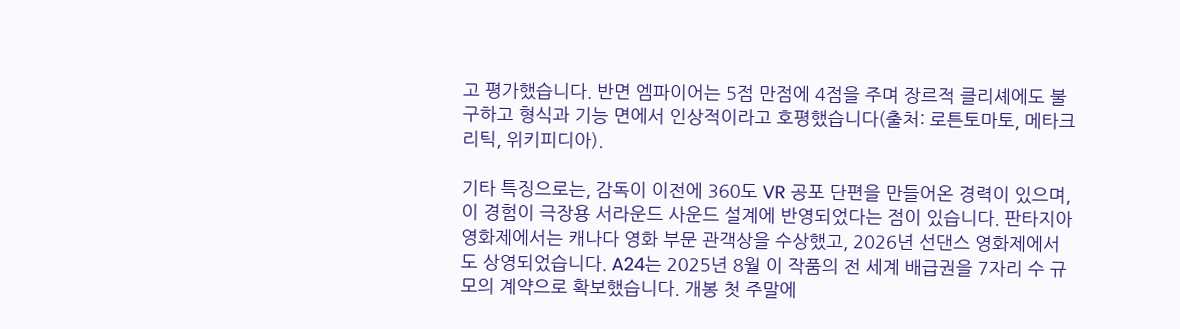고 평가했습니다. 반면 엠파이어는 5점 만점에 4점을 주며 장르적 클리셰에도 불구하고 형식과 기능 면에서 인상적이라고 호평했습니다(출처: 로튼토마토, 메타크리틱, 위키피디아).

기타 특징으로는, 감독이 이전에 360도 VR 공포 단편을 만들어온 경력이 있으며, 이 경험이 극장용 서라운드 사운드 설계에 반영되었다는 점이 있습니다. 판타지아 영화제에서는 캐나다 영화 부문 관객상을 수상했고, 2026년 선댄스 영화제에서도 상영되었습니다. A24는 2025년 8월 이 작품의 전 세계 배급권을 7자리 수 규모의 계약으로 확보했습니다. 개봉 첫 주말에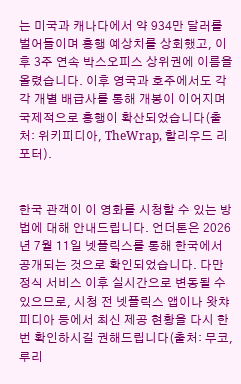는 미국과 캐나다에서 약 934만 달러를 벌어들이며 흥행 예상치를 상회했고, 이후 3주 연속 박스오피스 상위권에 이름을 올렸습니다. 이후 영국과 호주에서도 각각 개별 배급사를 통해 개봉이 이어지며 국제적으로 흥행이 확산되었습니다(출처: 위키피디아, TheWrap, 할리우드 리포터).


한국 관객이 이 영화를 시청할 수 있는 방법에 대해 안내드립니다. 언더톤은 2026년 7월 11일 넷플릭스를 통해 한국에서 공개되는 것으로 확인되었습니다. 다만 정식 서비스 이후 실시간으로 변동될 수 있으므로, 시청 전 넷플릭스 앱이나 왓챠피디아 등에서 최신 제공 현황을 다시 한번 확인하시길 권해드립니다(출처: 무코, 루리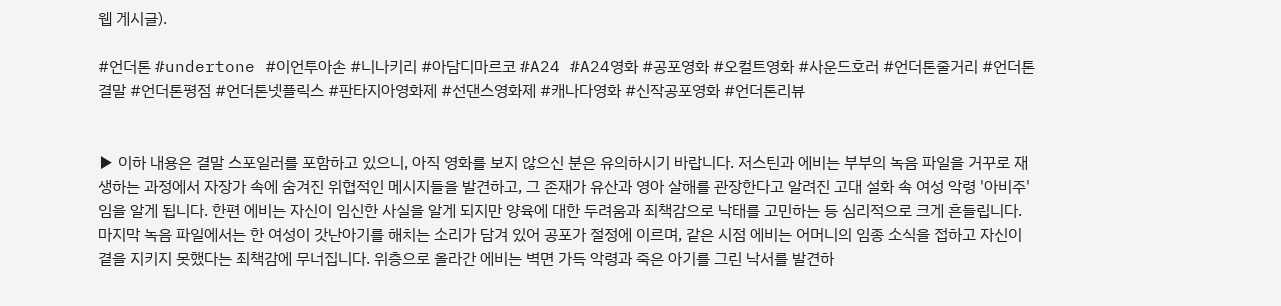웹 게시글).

#언더톤 #undertone #이언투아손 #니나키리 #아담디마르코 #A24 #A24영화 #공포영화 #오컬트영화 #사운드호러 #언더톤줄거리 #언더톤결말 #언더톤평점 #언더톤넷플릭스 #판타지아영화제 #선댄스영화제 #캐나다영화 #신작공포영화 #언더톤리뷰


▶ 이하 내용은 결말 스포일러를 포함하고 있으니, 아직 영화를 보지 않으신 분은 유의하시기 바랍니다. 저스틴과 에비는 부부의 녹음 파일을 거꾸로 재생하는 과정에서 자장가 속에 숨겨진 위협적인 메시지들을 발견하고, 그 존재가 유산과 영아 살해를 관장한다고 알려진 고대 설화 속 여성 악령 '아비주'임을 알게 됩니다. 한편 에비는 자신이 임신한 사실을 알게 되지만 양육에 대한 두려움과 죄책감으로 낙태를 고민하는 등 심리적으로 크게 흔들립니다. 마지막 녹음 파일에서는 한 여성이 갓난아기를 해치는 소리가 담겨 있어 공포가 절정에 이르며, 같은 시점 에비는 어머니의 임종 소식을 접하고 자신이 곁을 지키지 못했다는 죄책감에 무너집니다. 위층으로 올라간 에비는 벽면 가득 악령과 죽은 아기를 그린 낙서를 발견하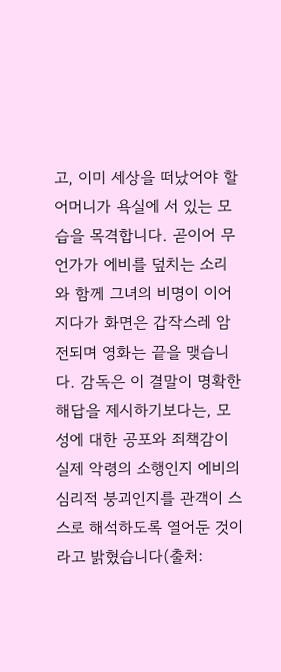고, 이미 세상을 떠났어야 할 어머니가 욕실에 서 있는 모습을 목격합니다. 곧이어 무언가가 에비를 덮치는 소리와 함께 그녀의 비명이 이어지다가 화면은 갑작스레 암전되며 영화는 끝을 맺습니다. 감독은 이 결말이 명확한 해답을 제시하기보다는, 모성에 대한 공포와 죄책감이 실제 악령의 소행인지 에비의 심리적 붕괴인지를 관객이 스스로 해석하도록 열어둔 것이라고 밝혔습니다(출처: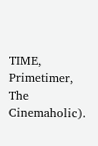TIME, Primetimer, The Cinemaholic).